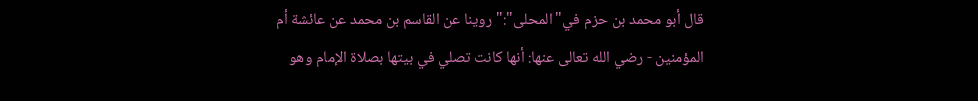قال أبو محمد بن حزم في"المحلى":"روينا عن القاسم بن محمد عن عائشة أم المؤمنين - رضي الله تعالى عنها: أنها كانت تصلي في بيتها بصلاة الإمام وهو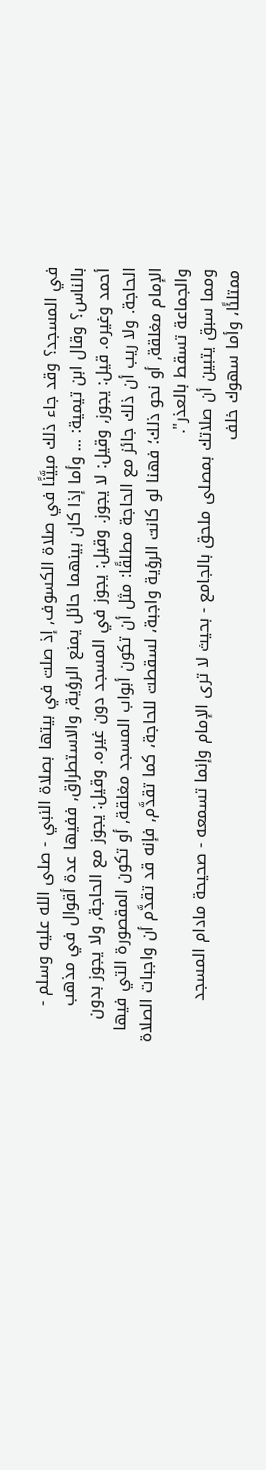في المسجد؟ وقد جاء ذلك مبيَّنًا في صلاة الكسوف, إذ صلت في بيتها بصلاة النبي - صلى الله عليه وسلم - بالناس؟ وقال ابن تيمية: ... وأما إذا كان بينهما حائل يمنع الرؤية, والاستطراق, ففيها عدة أقوال في مذهب أحمد وغيره. قيل: يجوز, وقيل: لا يجوز. وقيل: يجوز في المسجد دون غيره. وقيل: يجوز مع الحاجة, ولا يجوز بدون الحاجة. ولا ريب أن ذلك جائز مع الحاجة مطلقًا: مثل أن تكون أبواب المسجد مغلقة, أو تكون المقصورة التي فيها الإمام مغلقة, أو نحو ذلك؛ فهنا لو كانت الرؤية واجبة، لسقطت للحاجة، كما تقدَّم, فإنه قد تقدَّم أن واجبات الصلاة والجماعة تسقط بالعذر".
ومما سبق يتبين أن صلاتك بمصلى ملحق بالجامع - بحيث لا ترى الإمام وإنما تسمعه - صحيحة مادام المسجد ممتلئًا، وأما سهوك خلف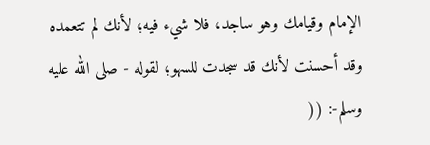الإمام وقيامك وهو ساجد، فلا شيء فيه؛ لأنك لم تتعمده وقد أحسنت لأنك قد سجدت للسهو؛ لقوله - صلى الله عليه وسلم-: ((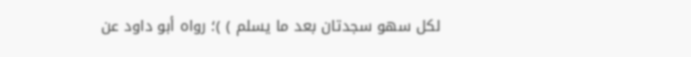لكل سهو سجدتان بعد ما يسلم ) )؛ رواه أبو داود عن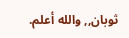ثوبان,, والله أعلم.